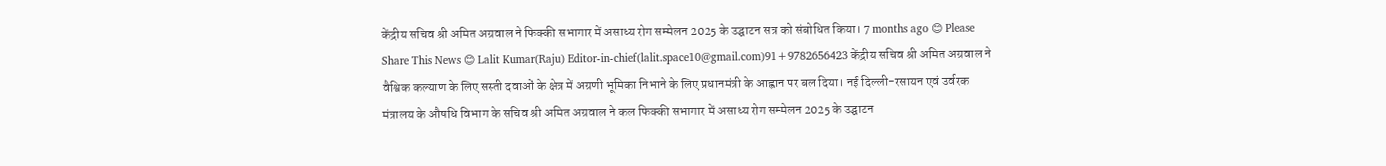केंद्रीय सचिव श्री अमित अग्रवाल ने फिक्की सभागार में असाध्य रोग सम्मेलन 2025 के उद्घाटन सत्र को संबोधित किया। 7 months ago 😊 Please Share This News 😊 Lalit Kumar(Raju) Editor-in-chief(lalit.space10@gmail.com)91+9782656423 केंद्रीय सचिव श्री अमित अग्रवाल ने वैश्विक कल्याण के लिए सस्ती दवाओं के क्षेत्र में अग्रणी भूमिका निभाने के लिए प्रधानमंत्री के आह्वान पर बल दिया। नई दिल्ली-रसायन एवं उर्वरक मंत्रालय के औषधि विभाग के सचिव श्री अमित अग्रवाल ने कल फिक्की सभागार में असाध्य रोग सम्मेलन 2025 के उद्घाटन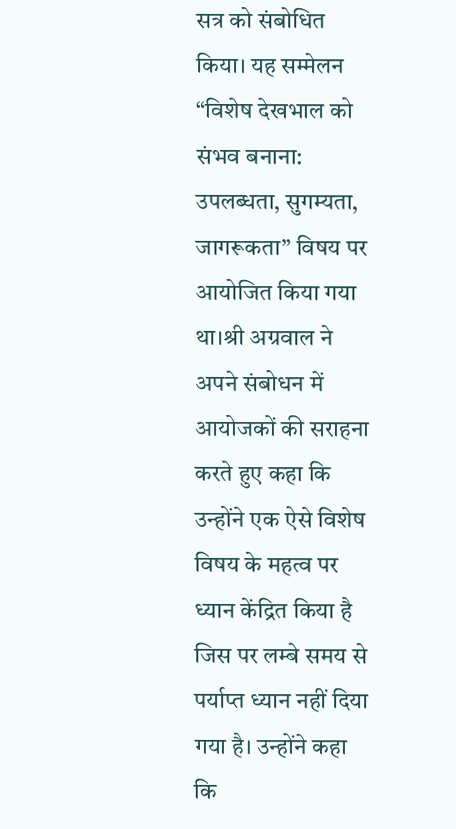सत्र को संबोधित किया। यह सम्मेलन “विशेष देखभाल को संभव बनाना: उपलब्धता, सुगम्यता, जागरूकता” विषय पर आयोजित किया गया था।श्री अग्रवाल ने अपने संबोधन में आयोजकों की सराहना करते हुए कहा कि उन्होंने एक ऐसे विशेष विषय के महत्व पर ध्यान केंद्रित किया है जिस पर लम्बे समय से पर्याप्त ध्यान नहीं दिया गया है। उन्होंने कहा कि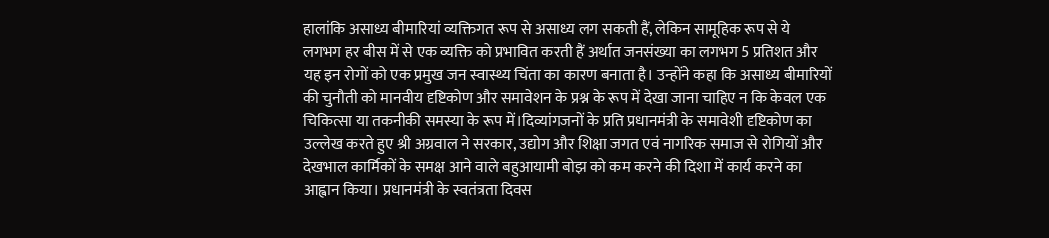हालांकि असाध्य बीमारियां व्यक्तिगत रूप से असाध्य लग सकती हैं, लेकिन सामूहिक रूप से ये लगभग हर बीस में से एक व्यक्ति को प्रभावित करती हैं अर्थात जनसंख्या का लगभग 5 प्रतिशत और यह इन रोगों को एक प्रमुख जन स्वास्थ्य चिंता का कारण बनाता है। उन्होंने कहा कि असाध्य बीमारियों की चुनौती को मानवीय दृष्टिकोण और समावेशन के प्रश्न के रूप में देखा जाना चाहिए न कि केवल एक चिकित्सा या तकनीकी समस्या के रूप में।दिव्यांगजनों के प्रति प्रधानमंत्री के समावेशी दृष्टिकोण का उल्लेख करते हुए श्री अग्रवाल ने सरकार, उद्योग और शिक्षा जगत एवं नागरिक समाज से रोगियों और देखभाल कार्मिकों के समक्ष आने वाले बहुआयामी बोझ को कम करने की दिशा में कार्य करने का आह्वान किया। प्रधानमंत्री के स्वतंत्रता दिवस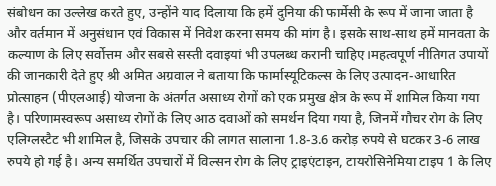संबोधन का उल्लेख करते हुए, उन्होंने याद दिलाया कि हमें दुनिया की फार्मेसी के रूप में जाना जाता है और वर्तमान में अनुसंधान एवं विकास में निवेश करना समय की मांग है। इसके साथ-साथ हमें मानवता के कल्याण के लिए सर्वोत्तम और सबसे सस्ती दवाइयां भी उपलब्ध करानी चाहिए।महत्वपूर्ण नीतिगत उपायों की जानकारी देते हुए श्री अमित अग्रवाल ने बताया कि फार्मास्यूटिकल्स के लिए उत्पादन-आधारित प्रोत्साहन (पीएलआई) योजना के अंतर्गत असाध्य रोगों को एक प्रमुख क्षेत्र के रूप में शामिल किया गया है। परिणामस्वरूप असाध्य रोगों के लिए आठ दवाओं को समर्थन दिया गया है, जिनमें गौचर रोग के लिए एलिग्लस्टैट भी शामिल है, जिसके उपचार की लागत सालाना 1.8-3.6 करोड़ रुपये से घटकर 3-6 लाख रुपये हो गई है। अन्य समर्थित उपचारों में विल्सन रोग के लिए ट्राइएंटाइन, टायरोसिनेमिया टाइप 1 के लिए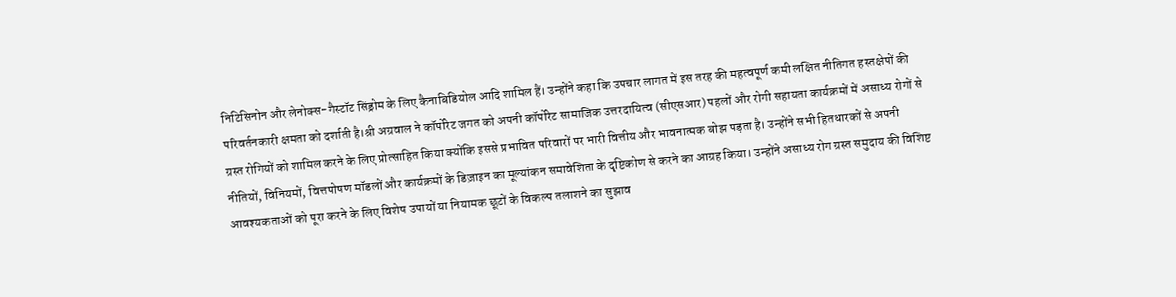निटिसिनोन और लेनोक्स-गैस्टॉट सिंड्रोम के लिए कैनाबिडियोल आदि शामिल हैं। उन्होंने कहा कि उपचार लागत में इस तरह की महत्वपूर्ण कमी लक्षित नीतिगत हस्तक्षेपों की परिवर्तनकारी क्षमता को दर्शाती है।श्री अग्रवाल ने कॉर्पोरेट जगत को अपनी कॉर्पोरेट सामाजिक उत्तरदायित्व (सीएसआर) पहलों और रोगी सहायता कार्यक्रमों में असाध्य रोगों से ग्रस्त रोगियों को शामिल करने के लिए प्रोत्साहित किया क्योंकि इससे प्रभावित परिवारों पर भारी वित्तीय और भावनात्मक बोझ पड़ता है। उन्होंने सभी हितधारकों से अपनी नीतियों, विनियमों, वित्तपोषण मॉडलों और कार्यक्रमों के डिज़ाइन का मूल्यांकन समावेशिता के दृष्टिकोण से करने का आग्रह किया। उन्होंने असाध्य रोग ग्रस्त समुदाय की विशिष्ट आवश्यकताओं को पूरा करने के लिए विशेष उपायों या नियामक छूटों के विकल्प तलाशने का सुझाव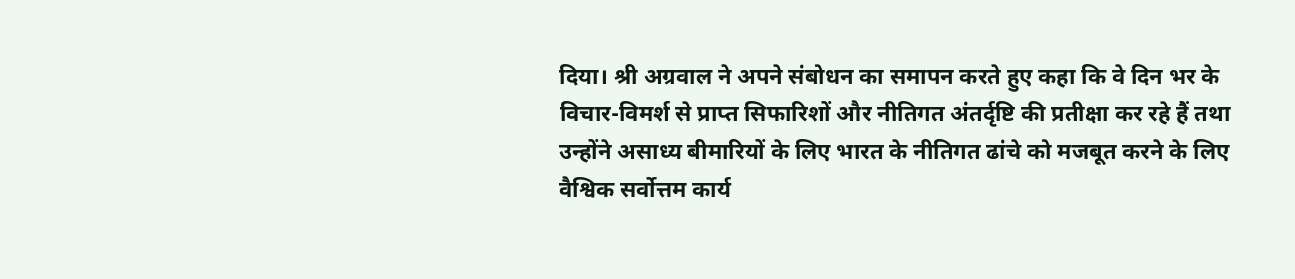दिया। श्री अग्रवाल ने अपने संबोधन का समापन करते हुए कहा कि वे दिन भर के विचार-विमर्श से प्राप्त सिफारिशों और नीतिगत अंतर्दृष्टि की प्रतीक्षा कर रहे हैं तथा उन्होंने असाध्य बीमारियों के लिए भारत के नीतिगत ढांचे को मजबूत करने के लिए वैश्विक सर्वोत्तम कार्य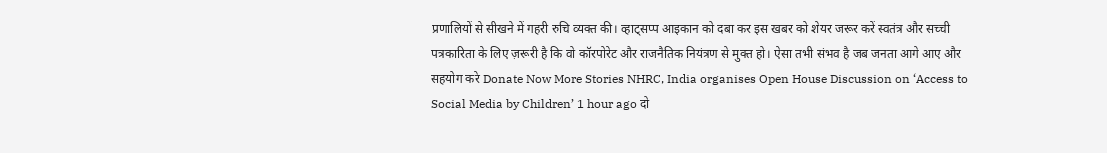प्रणालियों से सीखने में गहरी रुचि व्यक्त की। व्हाट्सप्प आइकान को दबा कर इस खबर को शेयर जरूर करें स्वतंत्र और सच्ची पत्रकारिता के लिए ज़रूरी है कि वो कॉरपोरेट और राजनैतिक नियंत्रण से मुक्त हो। ऐसा तभी संभव है जब जनता आगे आए और सहयोग करे Donate Now More Stories NHRC, India organises Open House Discussion on ‘Access to Social Media by Children’ 1 hour ago दो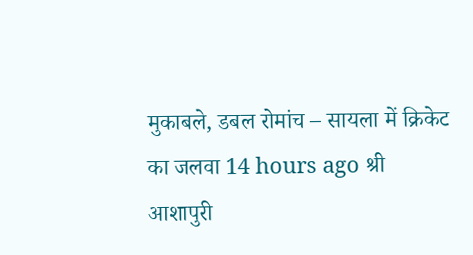मुकाबले, डबल रोमांच – सायला में क्रिकेट का जलवा 14 hours ago श्री आशापुरी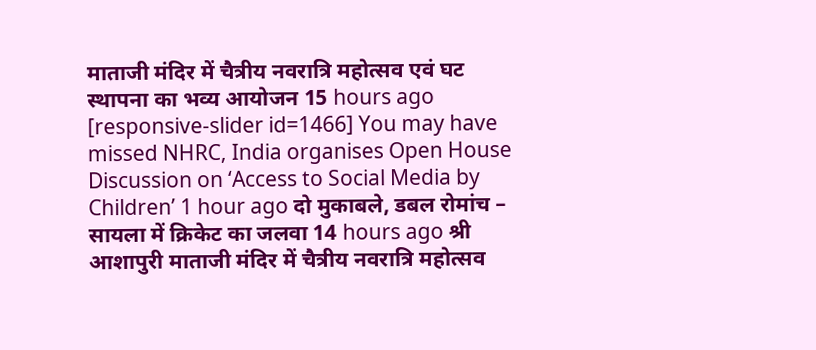माताजी मंदिर में चैत्रीय नवरात्रि महोत्सव एवं घट स्थापना का भव्य आयोजन 15 hours ago [responsive-slider id=1466] You may have missed NHRC, India organises Open House Discussion on ‘Access to Social Media by Children’ 1 hour ago दो मुकाबले, डबल रोमांच – सायला में क्रिकेट का जलवा 14 hours ago श्री आशापुरी माताजी मंदिर में चैत्रीय नवरात्रि महोत्सव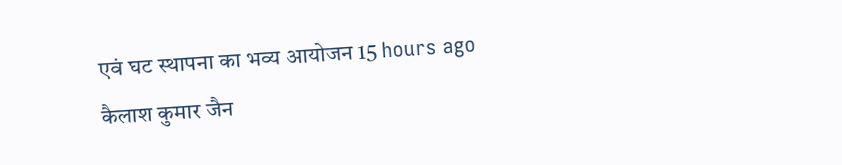एवं घट स्थापना का भव्य आयोजन 15 hours ago कैलाश कुमार जैन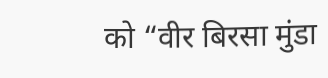को “वीर बिरसा मुंडा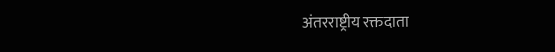अंतरराष्ट्रीय रक्तदाता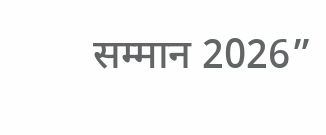सम्मान 2026”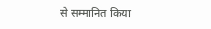से सम्मानित किया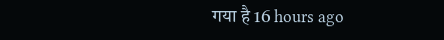गया है 16 hours ago